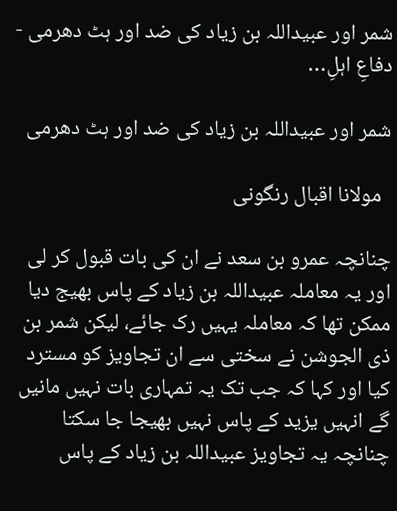شمر اور عبیداللہ بن زیاد کی ضد اور ہٹ دھرمی - دفاعِ اہلِ…

شمر اور عبیداللہ بن زیاد کی ضد اور ہٹ دھرمی

  مولانا اقبال رنگونی

چنانچہ عمرو بن سعد نے ان کی بات قبول کر لی اور یہ معاملہ عبیداللہ بن زیاد کے پاس بھیج دیا ممکن تھا کہ معاملہ یہیں رک جائے، لیکن شمر بن ذی الجوشن نے سختی سے ان تجاویز کو مسترد کیا اور کہا کہ جب تک یہ تمہاری بات نہیں مانیں گے انہیں یزید کے پاس نہیں بھیجا جا سکتا چنانچہ یہ تجاویز عبیداللہ بن زیاد کے پاس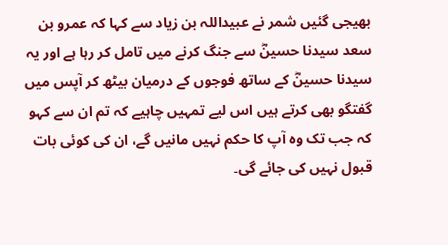بھیجی گئیں شمر نے عبیداللہ بن زیاد سے کہا کہ عمرو بن سعد سیدنا حسینؓ سے جنگ کرنے میں تامل کر رہا ہے اور یہ سیدنا حسینؓ کے ساتھ فوجوں کے درمیان بیٹھ کر آپس میں گفتگو بھی کرتے ہیں اس لیے تمہیں چاہیے کہ تم ان سے کہو کہ جب تک وہ آپ کا حکم نہیں مانیں گے، ان کی کوئی بات قبول نہیں کی جائے گی۔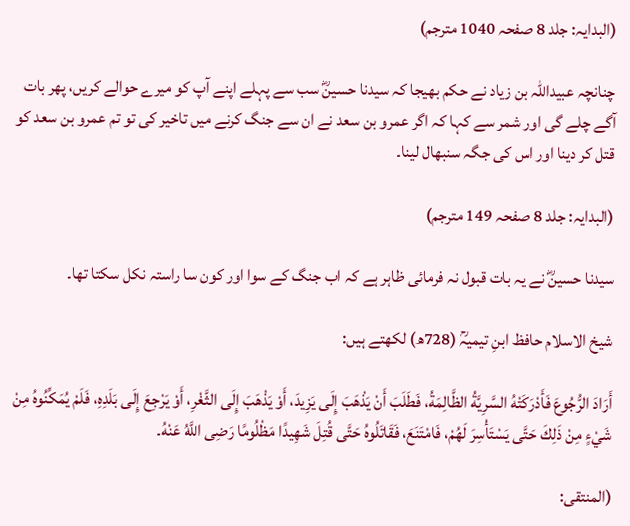(البدایہ: جلد 8 صفحہ 1040 مترجم)

چنانچہ عبیداللہ بن زیاد نے حکم بھیجا کہ سیدنا حسینؓ سب سے پہلے اپنے آپ کو میرے حوالے کریں، پھر بات آگے چلے گی اور شمر سے کہا کہ اگر عمرو بن سعد نے ان سے جنگ کرنے میں تاخیر کی تو تم عمرو بن سعد کو قتل کر دینا اور اس کی جگہ سنبھال لینا۔

(البدایہ: جلد 8 صفحہ 149 مترجم)

سیدنا حسینؓ نے یہ بات قبول نہ فرمائی ظاہر ہے کہ اب جنگ کے سوا اور کون سا راستہ نکل سکتا تھا۔

شیخ الاسلام حافظ ابنِ تیمیہؒ (728ھ) لکھتے ہیں:

أَرَادَ الرُّجُوعَ فَأَدْرَكَتْهُ السَّرِيَّةُ الظَّالِمَةُ، فَطَلَبَ أَنْ يَذْهَبَ إِلَى يَزِيدَ، أَوْ يَذْهَبَ إِلَى الثَّغْرِ، أَوْ يَرْجِعَ إِلَى بَلَدِهِ، فَلَمْ يُمَكِّنُوهُ مِنْ شَيْءٍ مِنْ ذَلِكَ حَتَّى يَسْتَأْسِرَ لَهُمْ، فَامْتَنَعَ، فَقَاتَلُوهُ حَتَّى قُتِلَ شَهِيدًا مَظْلُومًا رَضِی اللَّهُ عَنْهُ۔

(المنتقی: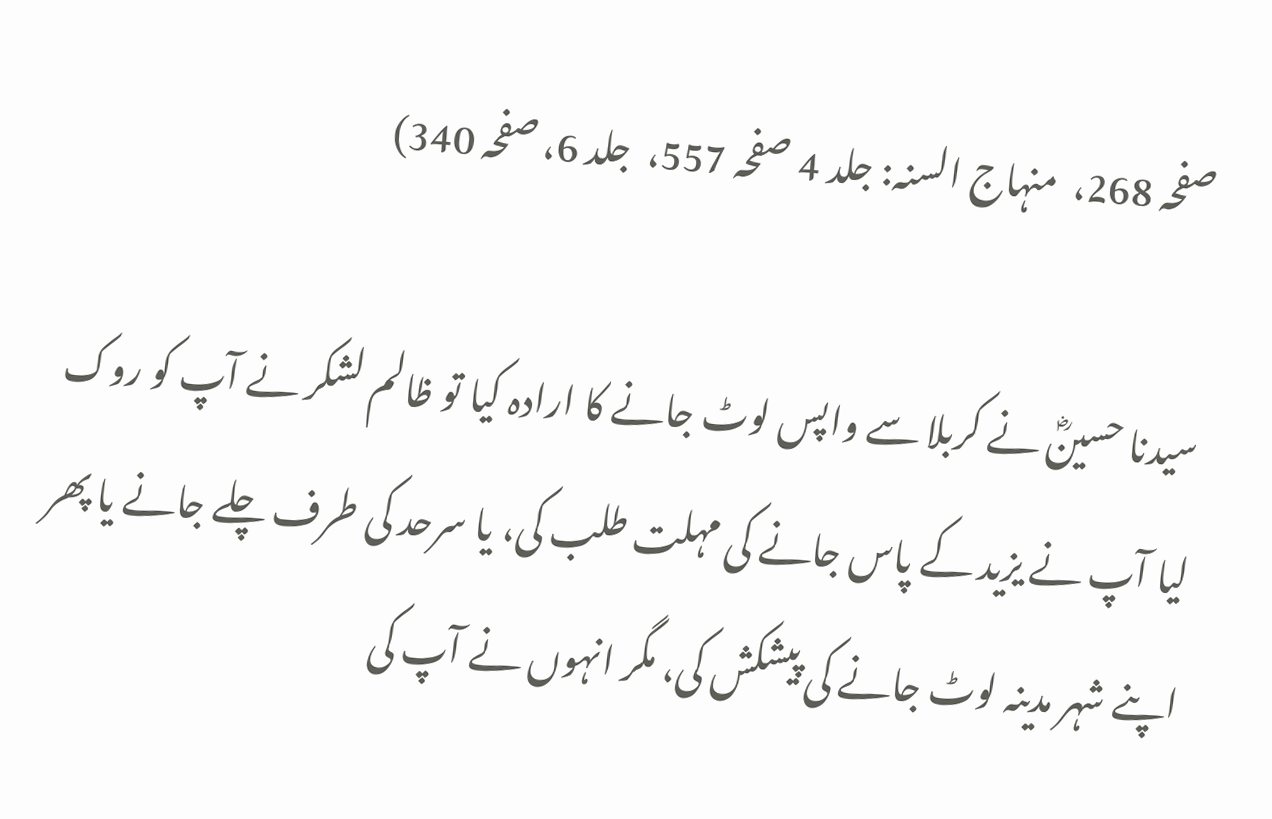صفحہ 268،  منہاج السنہ: جلد 4 صفحہ 557،  جلد 6، صفحہ 340)

سیدنا حسینؓ نے کربلا سے واپس لوٹ جانے کا ارادہ کیا تو ظالم لشکر نے آپ کو روک لیا آپ نے یزید کے پاس جانے کی مہلت طلب کی، یا سرحد کی طرف چلے جانے یا پھر اپنے شہر مدینہ لوٹ جانے کی پیشکش کی، مگر انہوں نے آپ کی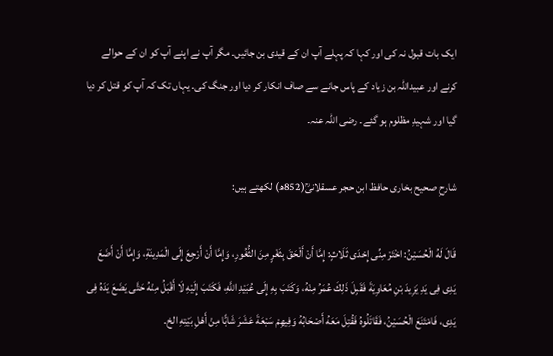ایک بات قبول نہ کی اور کہا کہ پہلے آپ ان کے قیدی بن جائیں۔ مگر آپ نے اپنے آپ کو ان کے حوالے کرنے اور عبیداللہ بن زیاد کے پاس جانے سے صاف انکار کر دیا اور جنگ کی۔ یہاں تک کہ آپ کو قتل کر دیا گیا اور شہیدِ مظلوم ہو گئے۔ رضی اللہ عنہ۔

شارحِ صحیح بخاری حافظ ابن حجر عسقلانیؒ(852ھ) لکھتے ہیں:

قَالَ لَهُ الْحُسَيْنُ: اخْتَرْ مِنِّی إِحْدَى ثَلَاثٍ: إِمَّا أَنْ أَلْحَقَ بِثَغْرٍ مِنَ الثُّغُورِ، وَإِمَّا أَنْ أَرْجِعَ إِلَى الْمَدِينَةِ، وَإِمَّا أَنْ أَضَعَ يَدِی فِی يَدِ يَزِيدَ بْنِ مُعَاوِيَةَ فَقَبِلَ ذَلِكَ عُمَرُ مِنْهُ، وَكَتَبَ بِهِ إِلَى عُبَيْدِ اللَّهِ، فَكَتَبَ إِلَيْهِ لَا أَقْبَلُ مِنْهُ حَتَّى يَضَعَ يَدَهُ فِی يَدِی، فَامْتَنَعَ الْحُسَيْنُ، فَقَاتَلُوهُ فَقُتِلَ مَعَهُ أَصْحَابُهُ وَفِيهِمْ سَبْعَةَ عَشَرَ شَابًّا مِنْ أَهْلِ بَيْتِهِ الخ۔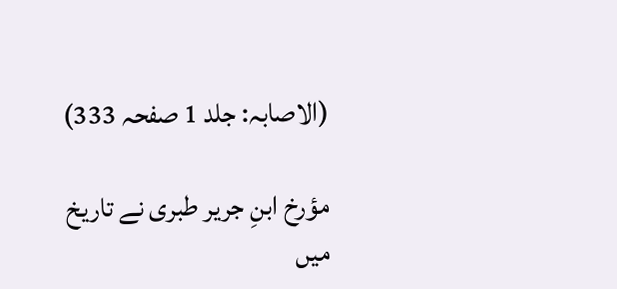(الاصابہ: جلد 1 صفحہ 333)

مؤرخ ابنِ جریر طبری نے تاریخ میں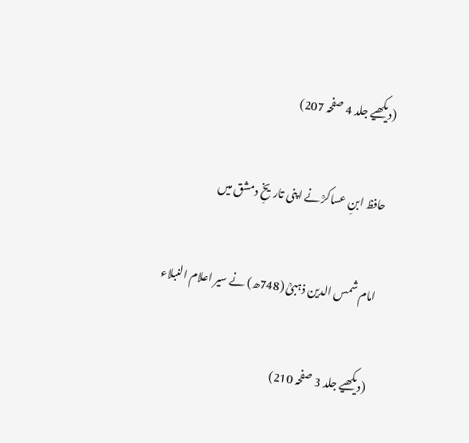(دیکھیے جلد 4 صفحہ 207)

حافظ ابنِ عساکرؒ نے اپنی تاریخِ دمشق میں

امام شمس الدین ذہبیؒ (748ھ) نے سیر اعلام النبلاء

(دیکھیے جلد 3 صفحہ 210)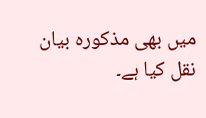میں بھی مذکورہ بیان نقل کیا ہے۔